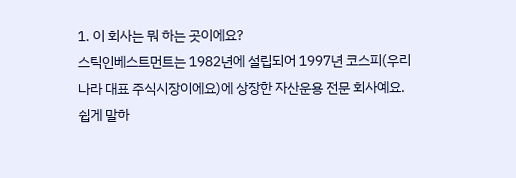1. 이 회사는 뭐 하는 곳이에요?
스틱인베스트먼트는 1982년에 설립되어 1997년 코스피(우리나라 대표 주식시장이에요)에 상장한 자산운용 전문 회사예요. 쉽게 말하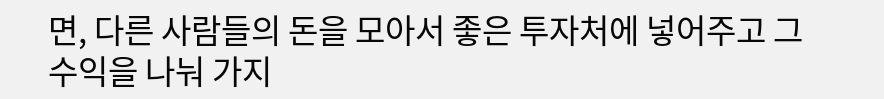면, 다른 사람들의 돈을 모아서 좋은 투자처에 넣어주고 그 수익을 나눠 가지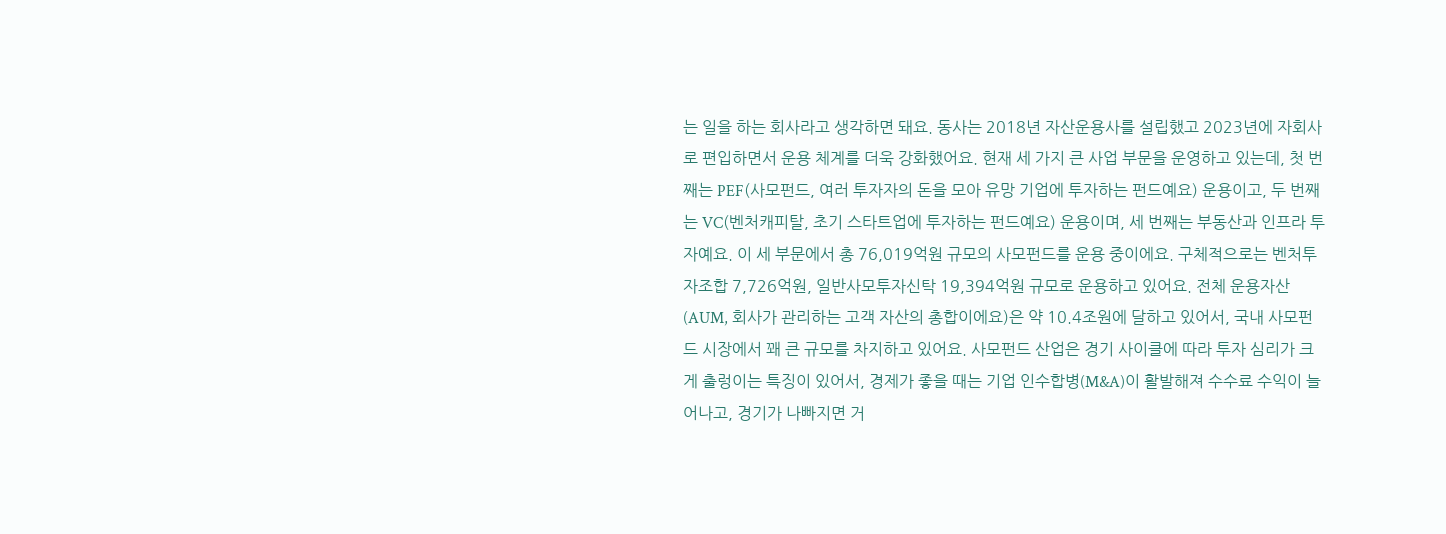는 일을 하는 회사라고 생각하면 돼요. 동사는 2018년 자산운용사를 설립했고 2023년에 자회사로 편입하면서 운용 체계를 더욱 강화했어요. 현재 세 가지 큰 사업 부문을 운영하고 있는데, 첫 번째는 PEF(사모펀드, 여러 투자자의 돈을 모아 유망 기업에 투자하는 펀드예요) 운용이고, 두 번째는 VC(벤처캐피탈, 초기 스타트업에 투자하는 펀드예요) 운용이며, 세 번째는 부동산과 인프라 투자예요. 이 세 부문에서 총 76,019억원 규모의 사모펀드를 운용 중이에요. 구체적으로는 벤처투자조합 7,726억원, 일반사모투자신탁 19,394억원 규모로 운용하고 있어요. 전체 운용자산(AUM, 회사가 관리하는 고객 자산의 총합이에요)은 약 10.4조원에 달하고 있어서, 국내 사모펀드 시장에서 꽤 큰 규모를 차지하고 있어요. 사모펀드 산업은 경기 사이클에 따라 투자 심리가 크게 출렁이는 특징이 있어서, 경제가 좋을 때는 기업 인수합병(M&A)이 활발해져 수수료 수익이 늘어나고, 경기가 나빠지면 거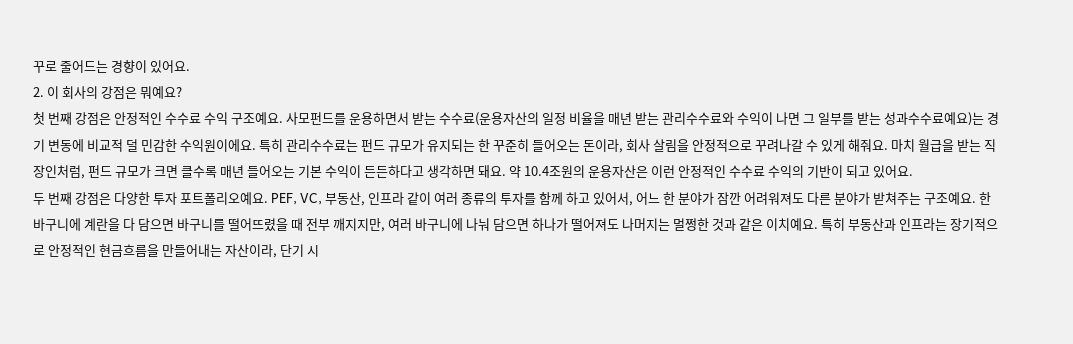꾸로 줄어드는 경향이 있어요.
2. 이 회사의 강점은 뭐예요?
첫 번째 강점은 안정적인 수수료 수익 구조예요. 사모펀드를 운용하면서 받는 수수료(운용자산의 일정 비율을 매년 받는 관리수수료와 수익이 나면 그 일부를 받는 성과수수료예요)는 경기 변동에 비교적 덜 민감한 수익원이에요. 특히 관리수수료는 펀드 규모가 유지되는 한 꾸준히 들어오는 돈이라, 회사 살림을 안정적으로 꾸려나갈 수 있게 해줘요. 마치 월급을 받는 직장인처럼, 펀드 규모가 크면 클수록 매년 들어오는 기본 수익이 든든하다고 생각하면 돼요. 약 10.4조원의 운용자산은 이런 안정적인 수수료 수익의 기반이 되고 있어요.
두 번째 강점은 다양한 투자 포트폴리오예요. PEF, VC, 부동산, 인프라 같이 여러 종류의 투자를 함께 하고 있어서, 어느 한 분야가 잠깐 어려워져도 다른 분야가 받쳐주는 구조예요. 한 바구니에 계란을 다 담으면 바구니를 떨어뜨렸을 때 전부 깨지지만, 여러 바구니에 나눠 담으면 하나가 떨어져도 나머지는 멀쩡한 것과 같은 이치예요. 특히 부동산과 인프라는 장기적으로 안정적인 현금흐름을 만들어내는 자산이라, 단기 시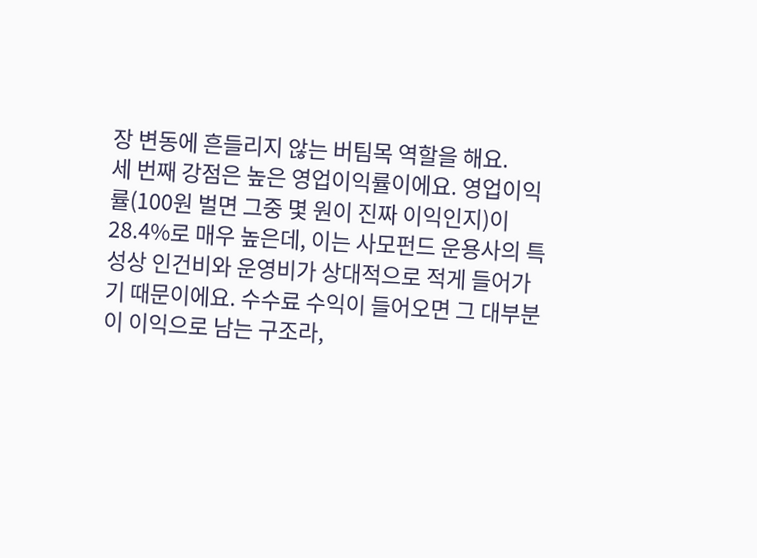장 변동에 흔들리지 않는 버팀목 역할을 해요.
세 번째 강점은 높은 영업이익률이에요. 영업이익률(100원 벌면 그중 몇 원이 진짜 이익인지)이 28.4%로 매우 높은데, 이는 사모펀드 운용사의 특성상 인건비와 운영비가 상대적으로 적게 들어가기 때문이에요. 수수료 수익이 들어오면 그 대부분이 이익으로 남는 구조라,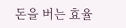돈을 버는 효율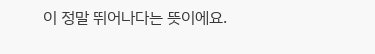이 정말 뛰어나다는 뜻이에요.